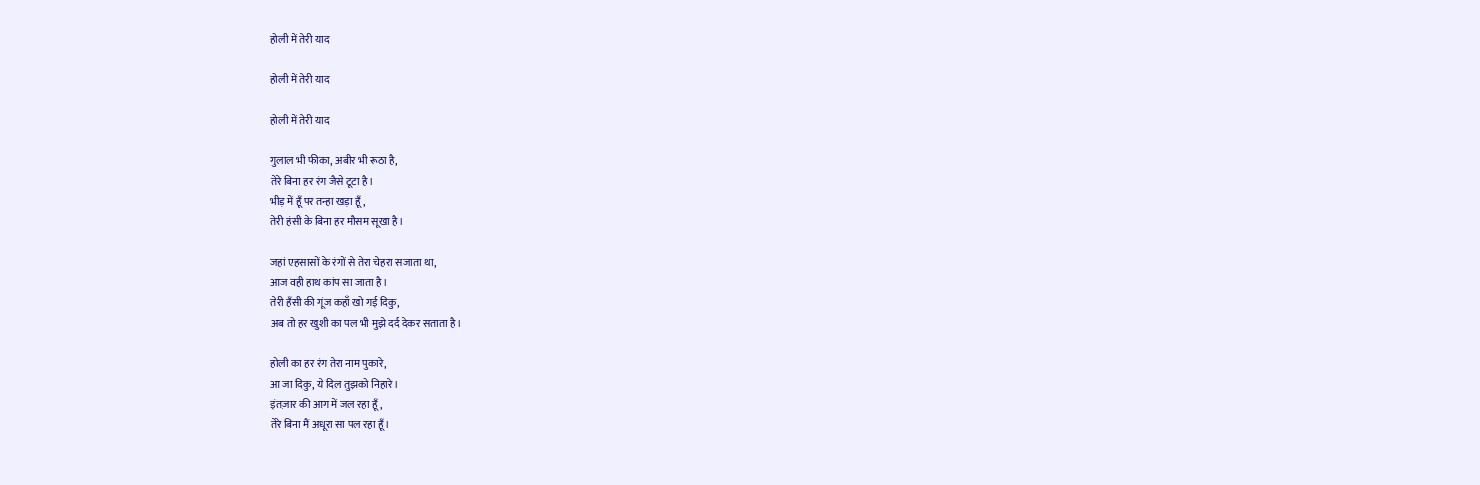होली में तेरी याद

होली में तेरी याद

होली में तेरी याद

गुलाल भी फीका, अबीर भी रूठा है,
तेरे बिना हर रंग जैसे टूटा है।
भीड़ में हूँ पर तन्हा खड़ा हूँ,
तेरी हंसी के बिना हर मौसम सूखा है।

जहां एहसासों के रंगों से तेरा चेहरा सजाता था,
आज वही हाथ कांप सा जाता है।
तेरी हँसी की गूंज कहाँ खो गई दिकु,
अब तो हर खुशी का पल भी मुझे दर्द देकर सताता है।

होली का हर रंग तेरा नाम पुकारे,
आ जा दिकु, ये दिल तुझको निहारे।
इंतज़ार की आग में जल रहा हूँ,
तेरे बिना मैं अधूरा सा पल रहा हूँ।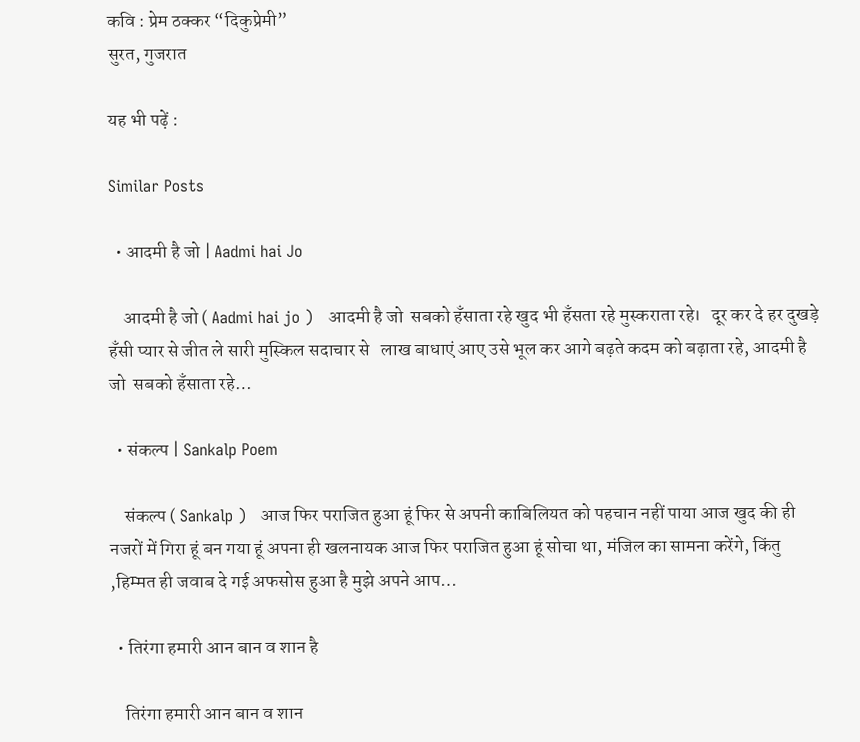कवि : प्रेम ठक्कर “दिकुप्रेमी”
सुरत, गुजरात

यह भी पढ़ें :

Similar Posts

  • आदमी है जो | Aadmi hai Jo

    आदमी है जो ( Aadmi hai jo )   आदमी है जो  सबको हॅंसाता रहे खुद भी हॅंसता रहे मुस्कराता रहे।   दूर कर दे हर दुखड़े हॅंसी प्यार से जीत ले सारी मुस्किल सदाचार से   लाख बाधाएं आए उसे भूल कर आगे बढ़ते कदम को बढ़ाता रहे, आदमी है जो  सबको हॅंसाता रहे…

  • संकल्प | Sankalp Poem

    संकल्प ( Sankalp )   आज फिर पराजित हुआ हूं फिर से अपनी काबिलियत को पहचान नहीं पाया आज खुद की ही नजरों में गिरा हूं बन गया हूं अपना ही खलनायक आज फिर पराजित हुआ हूं सोचा था, मंजिल का सामना करेंगे, किंतु ,हिम्मत ही जवाब दे गई अफसोस हुआ है मुझे अपने आप…

  • तिरंगा हमारी आन बान व शान है

    तिरंगा हमारी आन बान व शान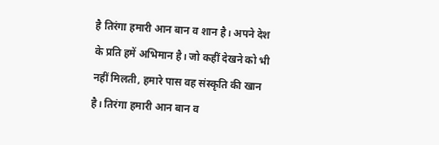है तिरंगा हमारी आन बान व शान है। अपने देश के प्रति हमें अभिमान है। जो कहीं देखने को भी नहीं मिलती, हमारे पास वह संस्कृति की खान है। तिरंगा हमारी आन बान व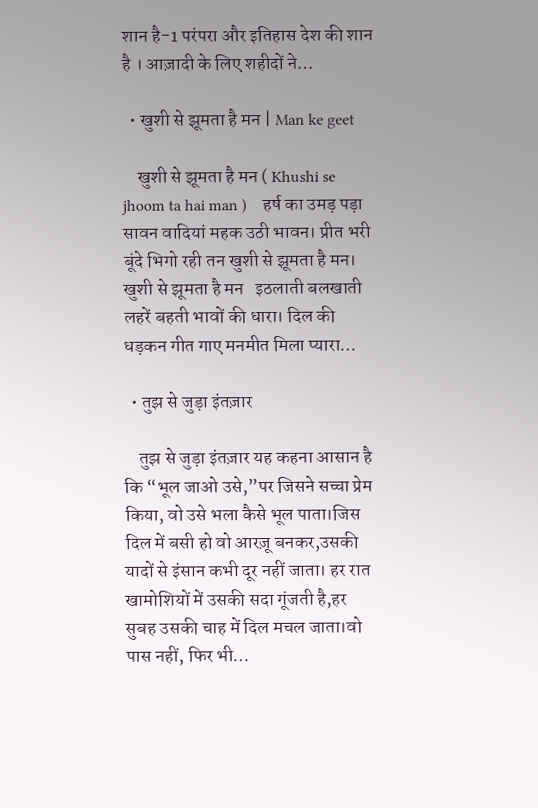शान है-1 परंपरा और इतिहास देश की शान है । आज़ादी के लिए शहीदों ने…

  • खुशी से झूमता है मन | Man ke geet

    खुशी से झूमता है मन ( Khushi se jhoom ta hai man )    हर्ष का उमड़ पड़ा सावन वादियां महक उठी भावन। प्रीत भरी बूंदे भिगो रही तन खुशी से झूमता है मन। खुशी से झूमता है मन   इठलाती बलखाती लहरें बहती भावों की धारा। दिल की धड़कन गीत गाए मनमीत मिला प्यारा‌…

  • तुझ से जुड़ा इंतज़ार

    तुझ से जुड़ा इंतज़ार यह कहना आसान है कि “भूल जाओ उसे,”पर जिसने सच्चा प्रेम किया, वो उसे भला कैसे भूल पाता।जिस दिल में बसी हो वो आरज़ू बनकर,उसकी यादों से इंसान कभी दूर नहीं जाता। हर रात खामोशियों में उसकी सदा गूंजती है,हर सुबह उसकी चाह में दिल मचल जाता।वो पास नहीं, फिर भी…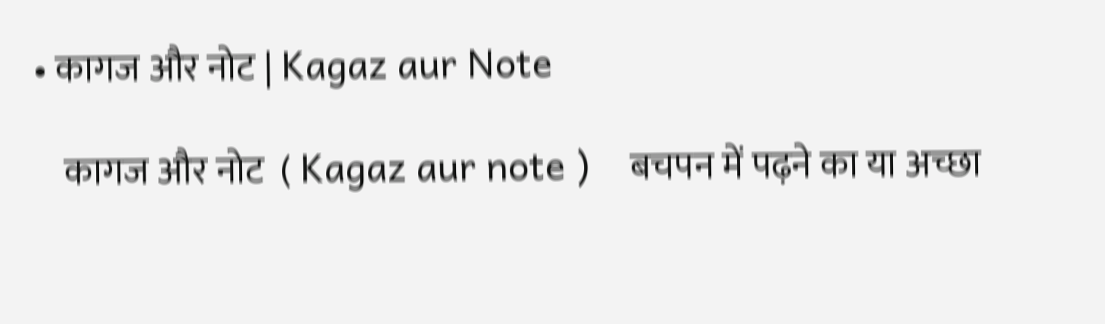• कागज और नोट | Kagaz aur Note

    कागज और नोट  ( Kagaz aur note )    बचपन में पढ़ने का या अच्छा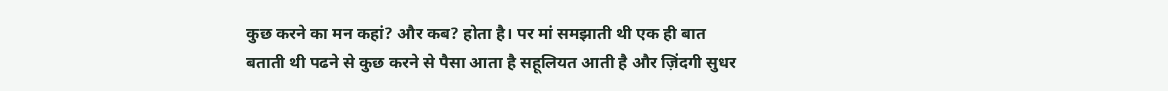कुछ करने का मन कहां? और कब? होता है। पर मां समझाती थी एक ही बात बताती थी पढने से कुछ करने से पैसा आता है सहूलियत आती है और ज़िंदगी सुधर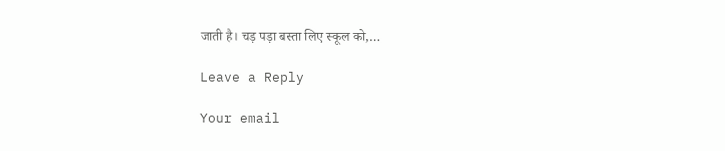जाती है। चड़ पड़ा बस्ता लिए स्कूल को,…

Leave a Reply

Your email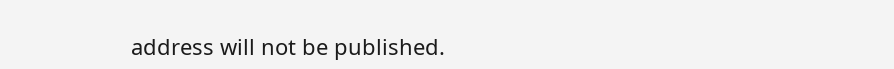address will not be published.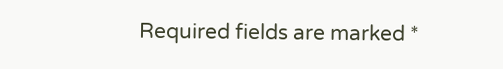Required fields are marked *